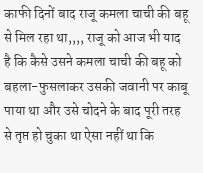काफी दिनों बाद राजू कमला चाची की बहू से मिल रहा था,,,, राजू को आज भी याद है कि कैसे उसने कमला चाची की बहू को बहला-फुसलाकर उसकी जवानी पर काबू पाया था और उसे चोदने के बाद पूरी तरह से तृप्त हो चुका था ऐसा नहीं था कि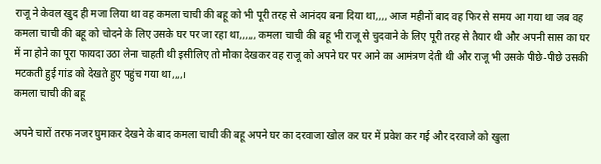राजू ने केवल खुद ही मजा लिया था वह कमला चाची की बहू को भी पूरी तरह से आनंदय बना दिया था,,,, आज महीनों बाद वह फिर से समय आ गया था जब वह कमला चाची की बहू को चोदने के लिए उसके घर पर जा रहा था,,,,,, कमला चाची की बहू भी राजू से चुदवाने के लिए पूरी तरह से तैयार थी और अपनी सास का घर में ना होने का पूरा फायदा उठा लेना चाहती थी इसीलिए तो मौका देखकर वह राजू को अपने घर पर आने का आमंत्रण देती थी और राजू भी उसके पीछे-पीछे उसकी मटकती हुई गांड को देखते हुए पहुंच गया था,,,,।
कमला चाची की बहू

अपने चारों तरफ नजर घुमाकर देखने के बाद कमला चाची की बहू अपने घर का दरवाजा खोल कर घर में प्रवेश कर गई और दरवाजे को खुला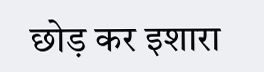छोड़ कर इशारा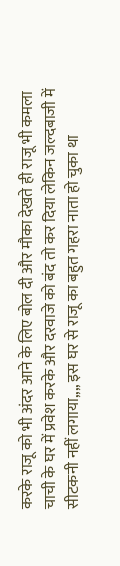करके राजू को भी अंदर आने के लिए बोल दी और मौका देखते ही राजू भी कमला चाची के घर में प्रवेश करके और दरवाजे को बंद तो कर दिया लेकिन जल्दबाजी में सीटकनी नहीं लगाया,,,, इस घर से राजू का बहुत गहरा नाता हो चुका था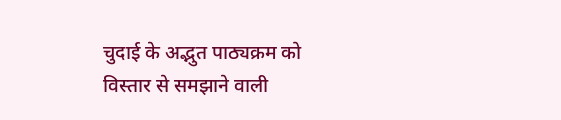चुदाई के अद्भुत पाठ्यक्रम को विस्तार से समझाने वाली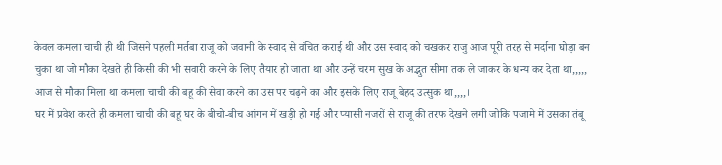केवल कमला चाची ही थी जिसने पहली मर्तबा राजू को जवानी के स्वाद से वंचित कराई थी और उस स्वाद को चखकर राजु आज पूरी तरह से मर्दाना घोड़ा बन चुका था जो मौका देखते ही किसी की भी सवारी करने के लिए तैयार हो जाता था और उन्हें चरम सुख के अद्भुत सीमा तक ले जाकर के धन्य कर देता था,,,,, आज से मौका मिला था कमला चाची की बहू की सेवा करने का उस पर चढ़ने का और इसके लिए राजू बेहद उत्सुक था,,,,।
घर में प्रवेश करते ही कमला चाची की बहू घर के बीचो-बीच आंगन में खड़ी हो गई और प्यासी नजरों से राजू की तरफ देखने लगी जोकि पजामे में उसका तंबू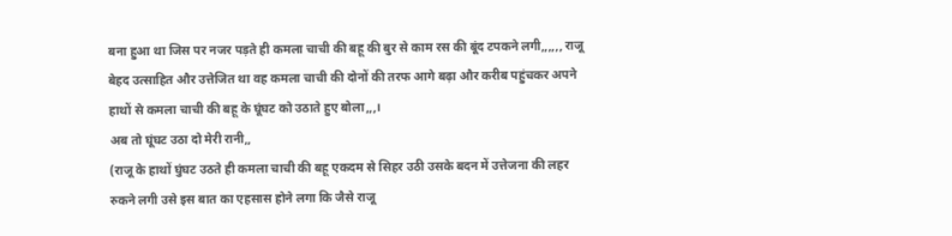बना हुआ था जिस पर नजर पड़ते ही कमला चाची की बहू की बुर से काम रस की बूंद टपकने लगी,,,,,, राजू बेहद उत्साहित और उत्तेजित था वह कमला चाची की दोनों की तरफ आगे बढ़ा और करीब पहुंचकर अपने हाथों से कमला चाची की बहू के घूंघट को उठाते हुए बोला,,,।
अब तो घूंघट उठा दो मेरी रानी,,
(राजू के हाथों घुंघट उठते ही कमला चाची की बहू एकदम से सिहर उठी उसके बदन में उत्तेजना की लहर रुकने लगी उसे इस बात का एहसास होने लगा कि जैसे राजू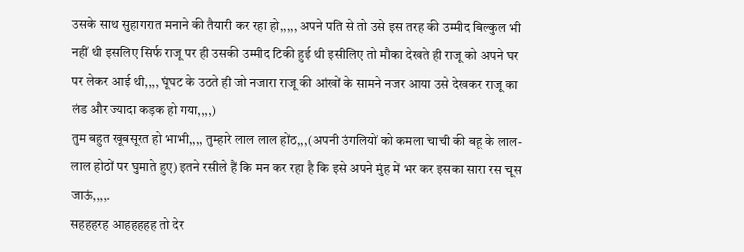उसके साथ सुहागरात मनाने की तैयारी कर रहा हो,,,,, अपने पति से तो उसे इस तरह की उम्मीद बिल्कुल भी नहीं थी इसलिए सिर्फ राजू पर ही उसकी उम्मीद टिकी हुई थी इसीलिए तो मौका देखते ही राजू को अपने घर पर लेकर आई थी,,,, घूंघट के उठते ही जो नजारा राजू की आंखों के सामने नजर आया उसे देखकर राजू का लंड और ज्यादा कड़क हो गया,,,,)
तुम बहुत खूबसूरत हो भाभी,,,, तुम्हारे लाल लाल होंठ,,,(अपनी उंगलियों को कमला चाची की बहू के लाल-लाल होठों पर घुमाते हुए) इतने रसीले हैं कि मन कर रहा है कि इसे अपने मुंह में भर कर इसका सारा रस चूस जाऊं,,,,.
सहहहरह आहहहहह तो देर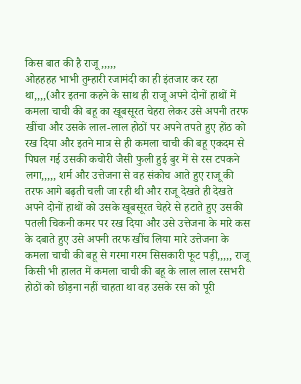किस बात की है राजू,,,,,
ओहहहह भाभी तुम्हारी रजामंदी का ही इंतजार कर रहा था,,,,(और इतना कहने के साथ ही राजू अपने दोनों हाथों में कमला चाची की बहू का खूबसूरत चेहरा लेकर उसे अपनी तरफ खींचा और उसके लाल-लाल होठों पर अपने तपते हुए होंठ को रख दिया और इतने मात्र से ही कमला चाची की बहू एकदम से पिघल गई उसकी कचोरी जैसी फुली हुई बुर में से रस टपकने लगा,,,,, शर्म और उत्तेजना से वह संकोच आते हुए राजू की तरफ आगे बढ़ती चली जा रही थी और राजू देखते ही देखते अपने दोनों हाथों को उसके खूबसूरत चेहरे से हटाते हुए उसकी पतली चिकनी कमर पर रख दिया और उसे उत्तेजना के मारे कस के दबाते हुए उसे अपनी तरफ खींच लिया मारे उत्तेजना के कमला चाची की बहू से गरमा गरम सिसकारी फूट पड़ी,,,,, राजू किसी भी हालत में कमला चाची की बहू के लाल लाल रसभरी होठों को छोड़ना नहीं चाहता था वह उसके रस को पूरी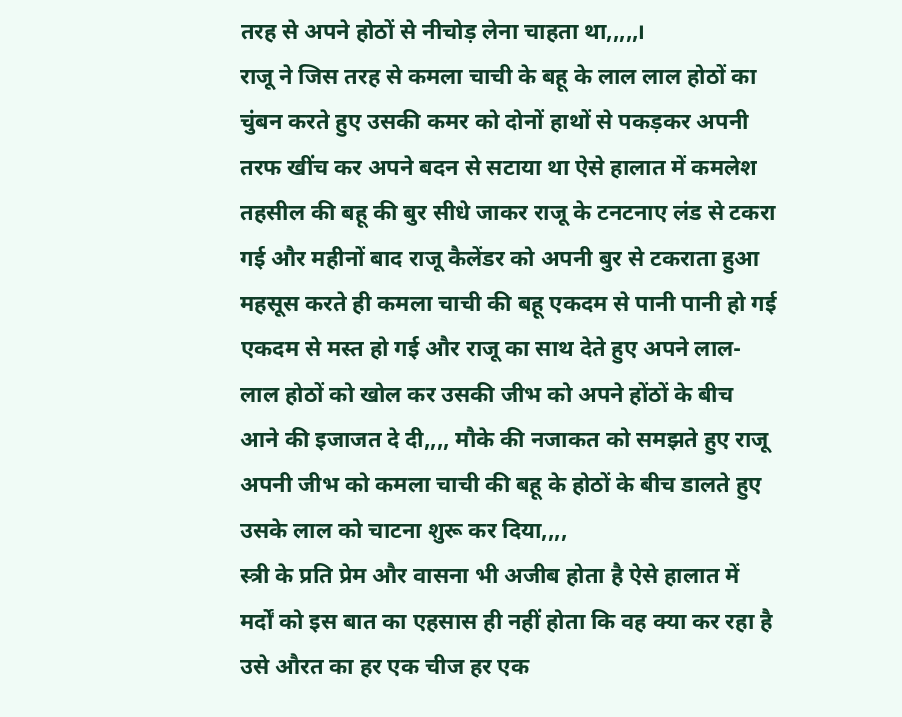तरह से अपने होठों से नीचोड़ लेना चाहता था,,,,,।
राजू ने जिस तरह से कमला चाची के बहू के लाल लाल होठों का चुंबन करते हुए उसकी कमर को दोनों हाथों से पकड़कर अपनी तरफ खींच कर अपने बदन से सटाया था ऐसे हालात में कमलेश तहसील की बहू की बुर सीधे जाकर राजू के टनटनाए लंड से टकरा गई और महीनों बाद राजू कैलेंडर को अपनी बुर से टकराता हुआ महसूस करते ही कमला चाची की बहू एकदम से पानी पानी हो गई एकदम से मस्त हो गई और राजू का साथ देते हुए अपने लाल-लाल होठों को खोल कर उसकी जीभ को अपने होंठों के बीच आने की इजाजत दे दी,,,, मौके की नजाकत को समझते हुए राजू अपनी जीभ को कमला चाची की बहू के होठों के बीच डालते हुए उसके लाल को चाटना शुरू कर दिया,,,,
स्त्री के प्रति प्रेम और वासना भी अजीब होता है ऐसे हालात में मर्दों को इस बात का एहसास ही नहीं होता कि वह क्या कर रहा है उसे औरत का हर एक चीज हर एक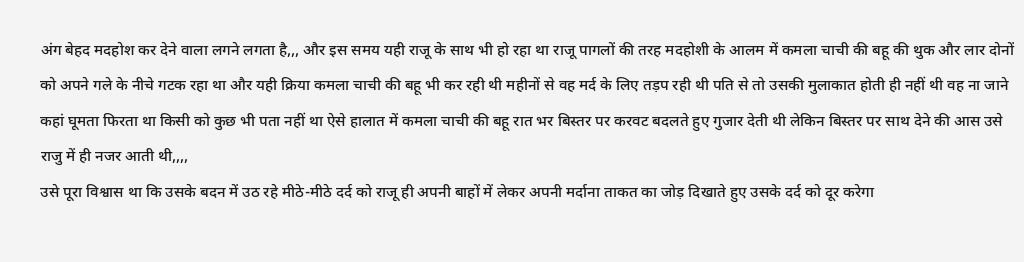अंग बेहद मदहोश कर देने वाला लगने लगता है,,, और इस समय यही राजू के साथ भी हो रहा था राजू पागलों की तरह मदहोशी के आलम में कमला चाची की बहू की थुक और लार दोनों को अपने गले के नीचे गटक रहा था और यही क्रिया कमला चाची की बहू भी कर रही थी महीनों से वह मर्द के लिए तड़प रही थी पति से तो उसकी मुलाकात होती ही नहीं थी वह ना जाने कहां घूमता फिरता था किसी को कुछ भी पता नहीं था ऐसे हालात में कमला चाची की बहू रात भर बिस्तर पर करवट बदलते हुए गुजार देती थी लेकिन बिस्तर पर साथ देने की आस उसे राजु में ही नजर आती थी,,,,
उसे पूरा विश्वास था कि उसके बदन में उठ रहे मीठे-मीठे दर्द को राजू ही अपनी बाहों में लेकर अपनी मर्दाना ताकत का जोड़ दिखाते हुए उसके दर्द को दूर करेगा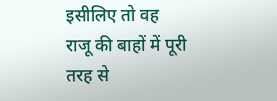इसीलिए तो वह राजू की बाहों में पूरी तरह से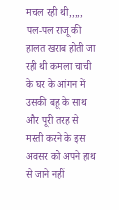मचल रही थी,,,,, पल-पल राजू की हालत खराब होती जा रही थी कमला चाची के घर के आंगन में उसकी बहू के साथ और पूरी तरह से मस्ती करने के इस अवसर को अपने हाथ से जाने नहीं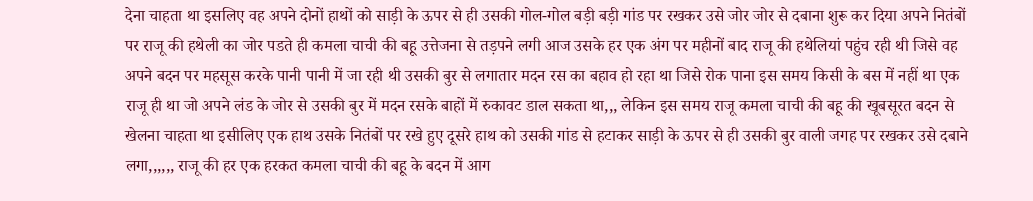देना चाहता था इसलिए वह अपने दोनों हाथों को साड़ी के ऊपर से ही उसकी गोल-गोल बड़ी बड़ी गांड पर रखकर उसे जोर जोर से दबाना शुरू कर दिया अपने नितंबों पर राजू की हथेली का जोर पडते ही कमला चाची की बहू उत्तेजना से तड़पने लगी आज उसके हर एक अंग पर महीनों बाद राजू की हथेलियां पहुंच रही थी जिसे वह अपने बदन पर महसूस करके पानी पानी में जा रही थी उसकी बुर से लगातार मदन रस का बहाव हो रहा था जिसे रोक पाना इस समय किसी के बस में नहीं था एक राजू ही था जो अपने लंड के जोर से उसकी बुर में मदन रसके बाहों में रुकावट डाल सकता था,,, लेकिन इस समय राजू कमला चाची की बहू की खूबसूरत बदन से खेलना चाहता था इसीलिए एक हाथ उसके नितंबों पर रखे हुए दूसरे हाथ को उसकी गांड से हटाकर साड़ी के ऊपर से ही उसकी बुर वाली जगह पर रखकर उसे दबाने लगा,,,,,, राजू की हर एक हरकत कमला चाची की बहू के बदन में आग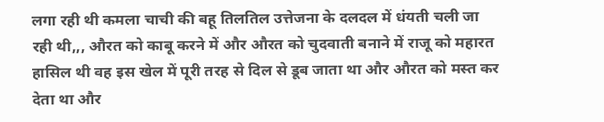लगा रही थी कमला चाची की बहू तिलतिल उत्तेजना के दलदल में धंयती चली जा रही थी,,, औरत को काबू करने में और औरत को चुदवाती बनाने में राजू को महारत हासिल थी वह इस खेल में पूरी तरह से दिल से डूब जाता था और औरत को मस्त कर देता था और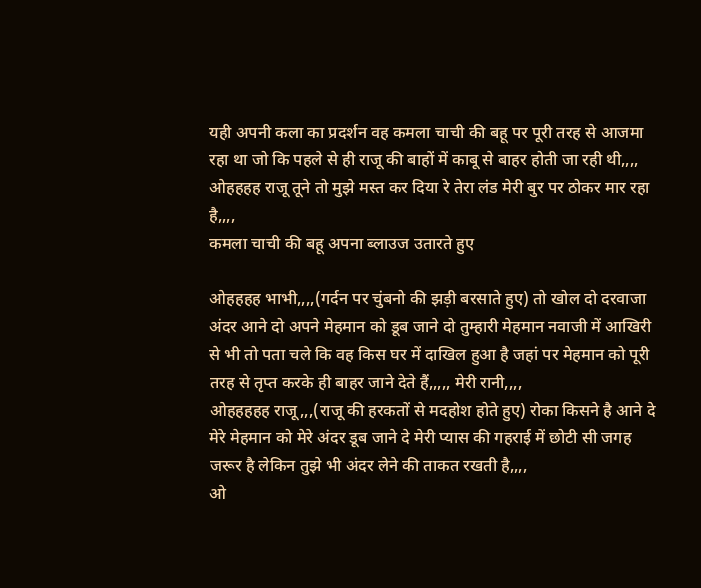यही अपनी कला का प्रदर्शन वह कमला चाची की बहू पर पूरी तरह से आजमा रहा था जो कि पहले से ही राजू की बाहों में काबू से बाहर होती जा रही थी,,,,
ओहहहह राजू तूने तो मुझे मस्त कर दिया रे तेरा लंड मेरी बुर पर ठोकर मार रहा है,,,,
कमला चाची की बहू अपना ब्लाउज उतारते हुए

ओहहहह भाभी,,,,(गर्दन पर चुंबनो की झड़ी बरसाते हुए) तो खोल दो दरवाजा अंदर आने दो अपने मेहमान को डूब जाने दो तुम्हारी मेहमान नवाजी में आखिरी से भी तो पता चले कि वह किस घर में दाखिल हुआ है जहां पर मेहमान को पूरी तरह से तृप्त करके ही बाहर जाने देते हैं,,,,, मेरी रानी,,,,
ओहहहहह राजू,,,(राजू की हरकतों से मदहोश होते हुए) रोका किसने है आने दे मेरे मेहमान को मेरे अंदर डूब जाने दे मेरी प्यास की गहराई में छोटी सी जगह जरूर है लेकिन तुझे भी अंदर लेने की ताकत रखती है,,,,
ओ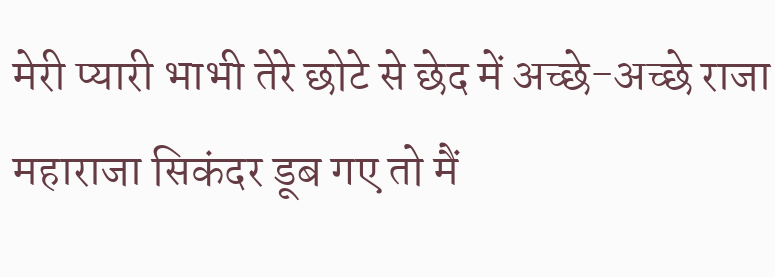मेरी प्यारी भाभी तेरे छोटे से छेद में अच्छे-अच्छे राजा महाराजा सिकंदर डूब गए तो मैं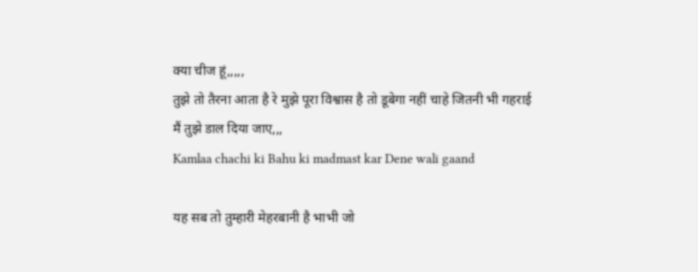क्या चीज हूं,,,,,
तुझे तो तैरना आता है रे मुझे पूरा विश्वास है तो डूबेगा नहीं चाहे जितनी भी गहराई मैं तुझे डाल दिया जाए,,,
Kamlaa chachi ki Bahu ki madmast kar Dene wali gaand

यह सब तो तुम्हारी मेहरबानी है भाभी जो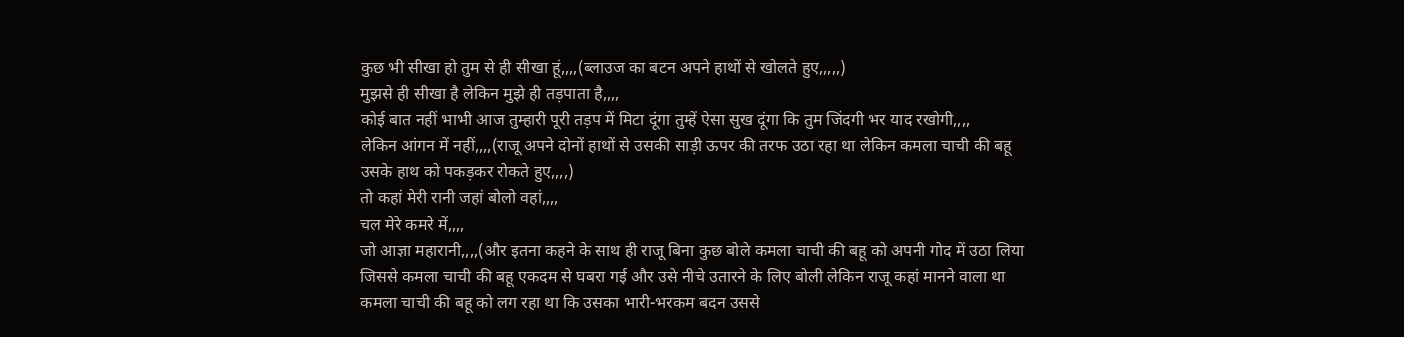कुछ भी सीखा हो तुम से ही सीखा हूं,,,,(ब्लाउज का बटन अपने हाथों से खोलते हुए,,,,,)
मुझसे ही सीखा है लेकिन मुझे ही तड़पाता है,,,,
कोई बात नहीं भाभी आज तुम्हारी पूरी तड़प में मिटा दूंगा तुम्हें ऐसा सुख दूंगा कि तुम जिंदगी भर याद रखोगी,,,,
लेकिन आंगन में नहीं,,,,(राजू अपने दोनों हाथों से उसकी साड़ी ऊपर की तरफ उठा रहा था लेकिन कमला चाची की बहू उसके हाथ को पकड़कर रोकते हुए,,,,)
तो कहां मेरी रानी जहां बोलो वहां,,,,
चल मेरे कमरे में,,,,
जो आज्ञा महारानी,,,,(और इतना कहने के साथ ही राजू बिना कुछ बोले कमला चाची की बहू को अपनी गोद में उठा लिया जिससे कमला चाची की बहू एकदम से घबरा गई और उसे नीचे उतारने के लिए बोली लेकिन राजू कहां मानने वाला था कमला चाची की बहू को लग रहा था कि उसका भारी-भरकम बदन उससे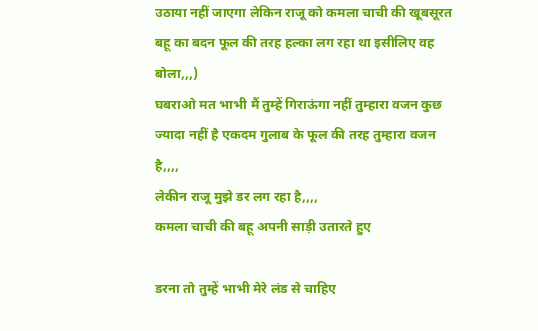उठाया नहीं जाएगा लेकिन राजू को कमला चाची की खूबसूरत बहू का बदन फूल की तरह हल्का लग रहा था इसीलिए वह बोला,,,)
घबराओ मत भाभी मैं तुम्हें गिराऊंगा नहीं तुम्हारा वजन कुछ ज्यादा नहीं है एकदम गुलाब के फूल की तरह तुम्हारा वजन है,,,,
लेकीन राजू मुझे डर लग रहा है,,,,
कमला चाची की बहू अपनी साड़ी उतारते हुए

डरना तो तुम्हें भाभी मेरे लंड से चाहिए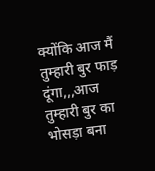क्योंकि आज मैं तुम्हारी बुर फाड़ दूंगा,,,आज तुम्हारी बुर का भोसड़ा बना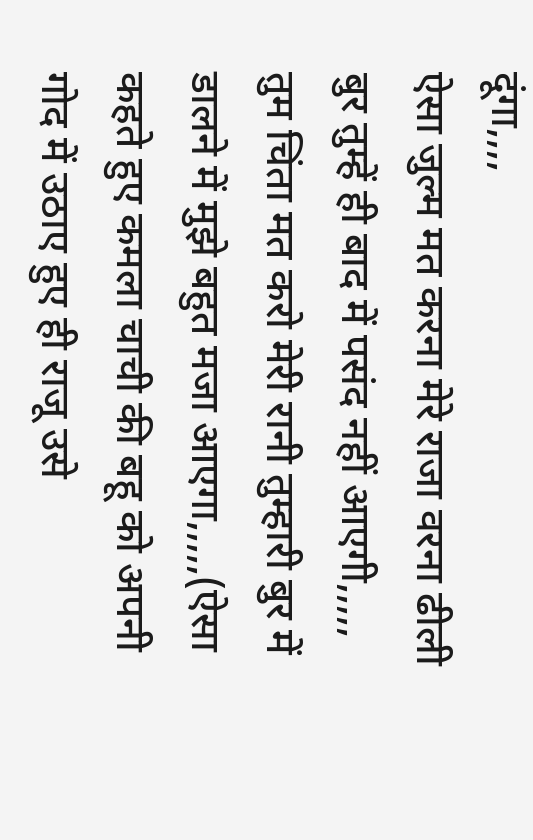दूंगा,,,,
ऐसा जुल्म मत करना मेरे राजा वरना ढीली बुर तुम्हें ही बाद में पसंद नहीं आएगी,,,,,
तुम चिंता मत करो मेरी रानी तुम्हारी बुर में डालने में मुझे बहुत मजा आएगा,,,,,(ऐसा कहते हुए कमला चाची की बहू को अपनी गोद में उठाए हुए ही राजू उसे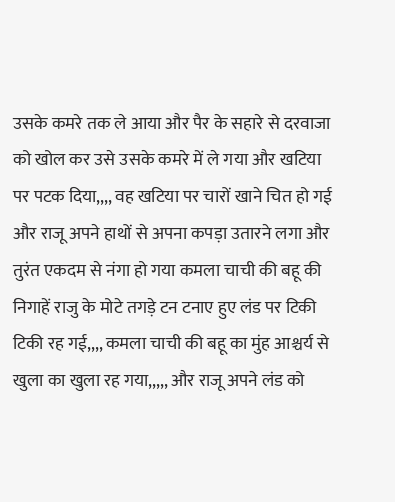उसके कमरे तक ले आया और पैर के सहारे से दरवाजा को खोल कर उसे उसके कमरे में ले गया और खटिया पर पटक दिया,,,, वह खटिया पर चारों खाने चित हो गई और राजू अपने हाथों से अपना कपड़ा उतारने लगा और तुरंत एकदम से नंगा हो गया कमला चाची की बहू की निगाहें राजु के मोटे तगड़े टन टनाए हुए लंड पर टिकी टिकी रह गई,,,, कमला चाची की बहू का मुंह आश्चर्य से खुला का खुला रह गया,,,,, और राजू अपने लंड को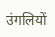उंगलियों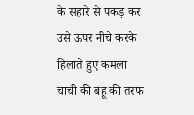के सहारे से पकड़ कर उसे ऊपर नीचे करके हिलाते हुए कमला चाची की बहू की तरफ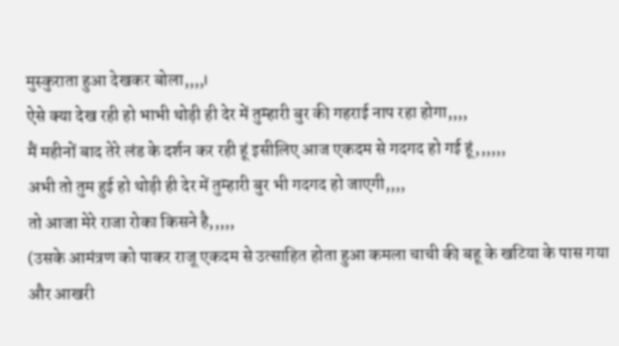मुस्कुराता हुआ देखकर बोला,,,,।
ऐसे क्या देख रही हो भाभी थोड़ी ही देर में तुम्हारी बुर की गहराई नाप रहा होगा,,,,
मैं महीनों बाद तेरे लंड के दर्शन कर रही हूं इसीलिए आज एकदम से गदगद हो गई हूं,,,,,,
अभी तो तुम हुई हो थोड़ी ही देर में तुम्हारी बुर भी गदगद हो जाएगी,,,,
तो आजा मेरे राजा रोका किसने है,,,,,
(उसके आमंत्रण को पाकर राजू एकदम से उत्साहित होता हुआ कमला चाची की बहू के खटिया के पास गया और आखरी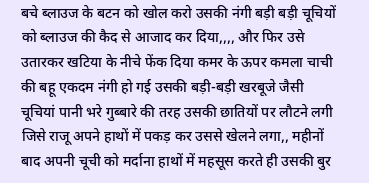बचे ब्लाउज के बटन को खोल करो उसकी नंगी बड़ी बड़ी चूचियों को ब्लाउज की कैद से आजाद कर दिया,,,, और फिर उसे उतारकर खटिया के नीचे फेंक दिया कमर के ऊपर कमला चाची की बहू एकदम नंगी हो गई उसकी बड़ी-बड़ी खरबूजे जैसी चूचियां पानी भरे गुब्बारे की तरह उसकी छातियों पर लौटने लगी जिसे राजू अपने हाथों में पकड़ कर उससे खेलने लगा,, महीनों बाद अपनी चूची को मर्दाना हाथों में महसूस करते ही उसकी बुर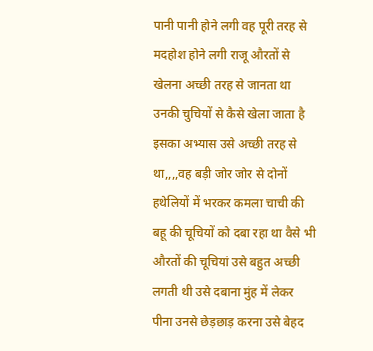पानी पानी होने लगी वह पूरी तरह से मदहोश होने लगी राजू औरतों से खेलना अच्छी तरह से जानता था उनकी चुचियों से कैसे खेला जाता है इसका अभ्यास उसे अच्छी तरह से था,,,,वह बड़ी जोर जोर से दोनों हथेलियों में भरकर कमला चाची की बहू की चूचियों को दबा रहा था वैसे भी औरतों की चूचियां उसे बहुत अच्छी लगती थी उसे दबाना मुंह में लेकर पीना उनसे छेड़छाड़ करना उसे बेहद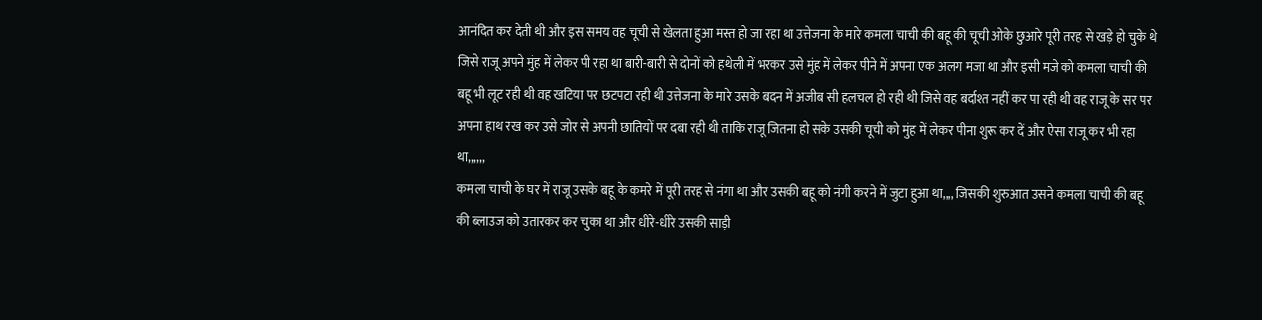आनंदित कर देती थी और इस समय वह चूची से खेलता हुआ मस्त हो जा रहा था उत्तेजना के मारे कमला चाची की बहू की चूची ओके छुआरे पूरी तरह से खड़े हो चुके थे जिसे राजू अपने मुंह में लेकर पी रहा था बारी-बारी से दोनों को हथेली में भरकर उसे मुंह में लेकर पीने में अपना एक अलग मजा था और इसी मजे को कमला चाची की बहू भी लूट रही थी वह खटिया पर छटपटा रही थी उत्तेजना के मारे उसके बदन में अजीब सी हलचल हो रही थी जिसे वह बर्दाश्त नहीं कर पा रही थी वह राजू के सर पर अपना हाथ रख कर उसे जोर से अपनी छातियों पर दबा रही थी ताकि राजू जितना हो सके उसकी चूची को मुंह में लेकर पीना शुरू कर दें और ऐसा राजू कर भी रहा था,,,,,,
कमला चाची के घर में राजू उसके बहू के कमरे में पूरी तरह से नंगा था और उसकी बहू को नंगी करने में जुटा हुआ था,,,, जिसकी शुरुआत उसने कमला चाची की बहू की ब्लाउज को उतारकर कर चुका था और धीरे-धीरे उसकी साड़ी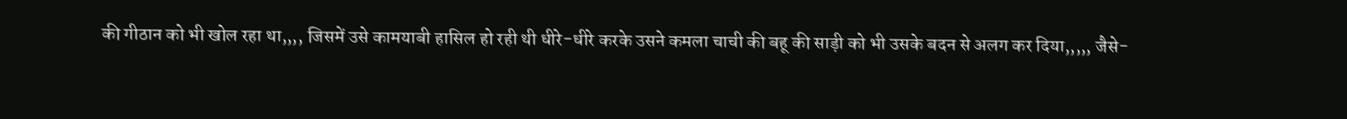की गीठान को भी खोल रहा था,,,, जिसमें उसे कामयाबी हासिल हो रही थी धीरे-धीरे करके उसने कमला चाची की बहू की साड़ी को भी उसके बदन से अलग कर दिया,,,,, जैसे-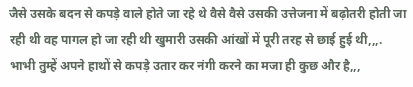जैसे उसके बदन से कपड़े वाले होते जा रहे थे वैसे वैसे उसकी उत्तेजना में बढ़ोतरी होती जा रही थी वह पागल हो जा रही थी खुमारी उसकी आंखों में पूरी तरह से छाई हुई थी,,,.
भाभी तुम्हें अपने हाथों से कपड़े उतार कर नंगी करने का मजा ही कुछ और है,,,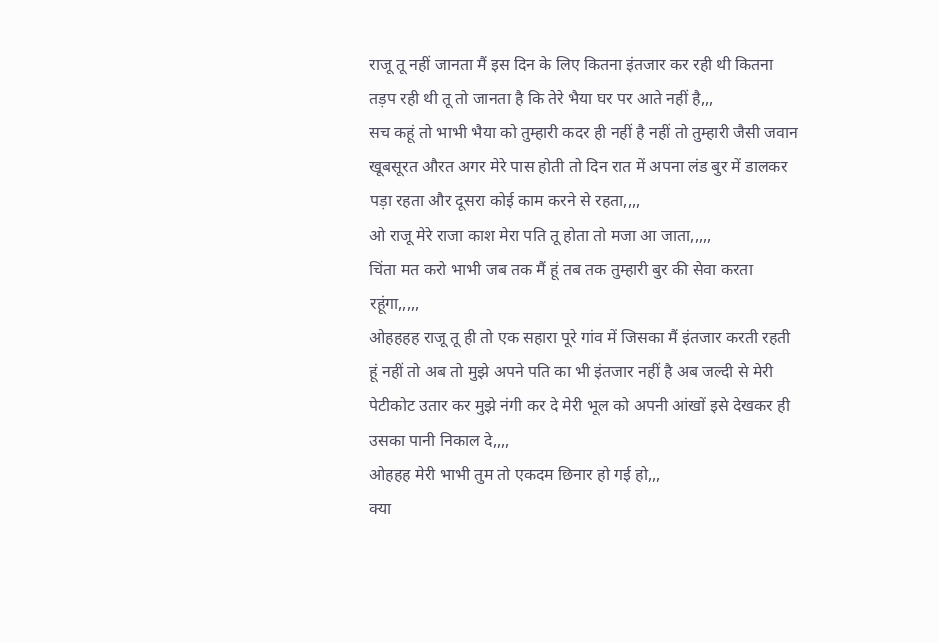राजू तू नहीं जानता मैं इस दिन के लिए कितना इंतजार कर रही थी कितना तड़प रही थी तू तो जानता है कि तेरे भैया घर पर आते नहीं है,,,
सच कहूं तो भाभी भैया को तुम्हारी कदर ही नहीं है नहीं तो तुम्हारी जैसी जवान खूबसूरत औरत अगर मेरे पास होती तो दिन रात में अपना लंड बुर में डालकर पड़ा रहता और दूसरा कोई काम करने से रहता,,,,
ओ राजू मेरे राजा काश मेरा पति तू होता तो मजा आ जाता,,,,,
चिंता मत करो भाभी जब तक मैं हूं तब तक तुम्हारी बुर की सेवा करता रहूंगा,,,,,
ओहहहह राजू तू ही तो एक सहारा पूरे गांव में जिसका मैं इंतजार करती रहती हूं नहीं तो अब तो मुझे अपने पति का भी इंतजार नहीं है अब जल्दी से मेरी पेटीकोट उतार कर मुझे नंगी कर दे मेरी भूल को अपनी आंखों इसे देखकर ही उसका पानी निकाल दे,,,,
ओहहह मेरी भाभी तुम तो एकदम छिनार हो गई हो,,,
क्या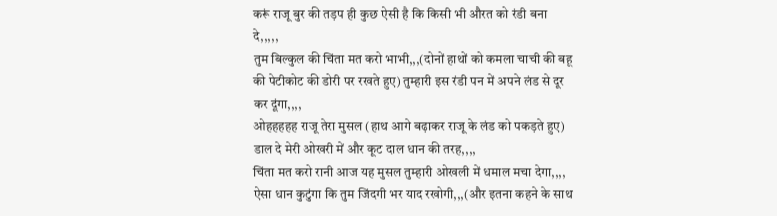करूं राजू बुर की तड़प ही कुछ ऐसी है कि किसी भी औरत को रंडी बना दे,,,,,
तुम बिल्कुल की चिंता मत करो भाभी,,,(दोनों हाथों को कमला चाची की बहू की पेटीकोट की डोरी पर रखते हुए) तुम्हारी इस रंडी पन में अपने लंड से दूर कर दूंगा,,,,
ओहहहहह राजू तेरा मुसल (हाथ आगे बढ़ाकर राजू के लंड को पकड़ते हुए) डाल दे मेरी ओखरी में और कूट दाल धान की तरह,,,,
चिंता मत करो रानी आज यह मुसल तुम्हारी ओखली में धमाल मचा देगा,,,, ऐसा धान कुटुंगा कि तुम जिंदगी भर याद रखोगी,,,(और इतना कहने के साथ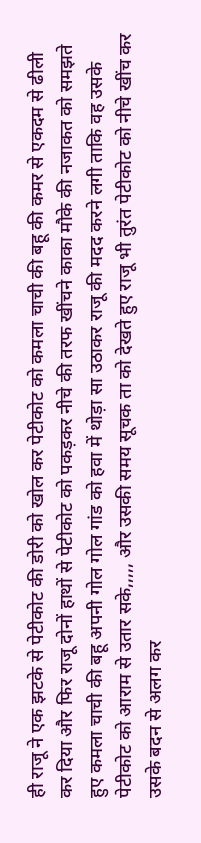ही राजू ने एक झटके से पेटीकोट की डोरी को खोल कर पेटीकोट को कमला चाची की बहू की कमर से एकदम से ढीली कर दिया और फिर राजू दोनों हाथों से पेटीकोट को पकड़कर नीचे की तरफ खींचने काका मौके की नजाकत को समझते हुए कमला चाची की बहू अपनी गोल गोल गांड को हवा में थोड़ा सा उठाकर राजू की मदद करने लगी ताकि वह उसके पेटीकोट को आराम से उतार सके,,,,, और उसकी समय सूचक ता को देखते हुए राजू भी तुरंत पेटीकोट को नीचे खींच कर उसके बदन से अलग कर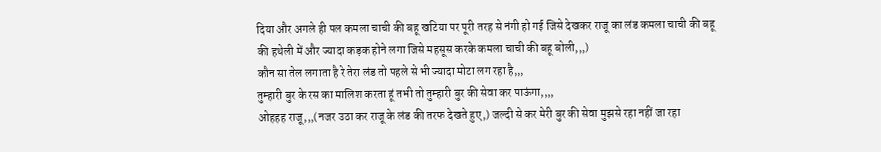दिया और अगले ही पल कमला चाची की बहू खटिया पर पूरी तरह से नंगी हो गई जिसे देखकर राजू का लंड कमला चाची की बहू की हथेली में और ज्यादा कड़क होने लगा जिसे महसूस करके कमला चाची की बहू बोली,,,)
कौन सा तेल लगाता है रे तेरा लंड तो पहले से भी ज्यादा मोटा लग रहा है,,,
तुम्हारी बुर के रस का मालिश करता हूं तभी तो तुम्हारी बुर की सेवा कर पाऊंगा,,,,
ओहहह राजू,,,(नजर उठा कर राजू के लंड की तरफ देखते हुए,) जल्दी से कर मेरी बुर की सेवा मुझसे रहा नहीं जा रहा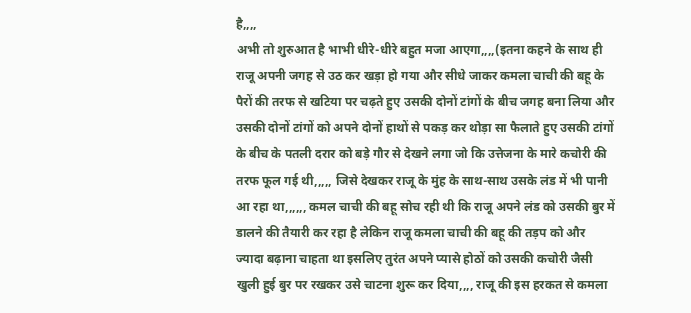है,,,,
अभी तो शुरुआत है भाभी धीरे-धीरे बहुत मजा आएगा,,,,(इतना कहने के साथ ही राजू अपनी जगह से उठ कर खड़ा हो गया और सीधे जाकर कमला चाची की बहू के पैरों की तरफ से खटिया पर चढ़ते हुए उसकी दोनों टांगों के बीच जगह बना लिया और उसकी दोनों टांगों को अपने दोनों हाथों से पकड़ कर थोड़ा सा फैलाते हुए उसकी टांगों के बीच के पतली दरार को बड़े गौर से देखने लगा जो कि उत्तेजना के मारे कचोरी की तरफ फूल गई थी,,,,, जिसे देखकर राजू के मुंह के साथ-साथ उसके लंड में भी पानी आ रहा था,,,,,, कमल चाची की बहू सोच रही थी कि राजू अपने लंड को उसकी बुर में डालने की तैयारी कर रहा है लेकिन राजू कमला चाची की बहू की तड़प को और ज्यादा बढ़ाना चाहता था इसलिए तुरंत अपने प्यासे होठों को उसकी कचोरी जैसी खुली हुई बुर पर रखकर उसे चाटना शुरू कर दिया,,,, राजू की इस हरकत से कमला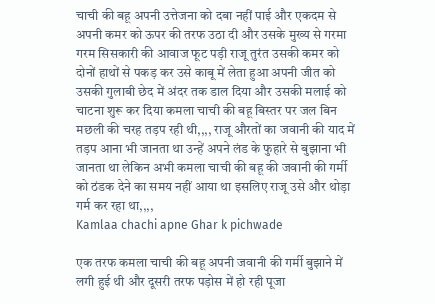चाची की बहू अपनी उत्तेजना को दबा नहीं पाई और एकदम से अपनी कमर को ऊपर की तरफ उठा दी और उसके मुख्य से गरमा गरम सिसकारी की आवाज फूट पड़ी राजू तुरंत उसकी कमर को दोनों हाथों से पकड़ कर उसे काबू में लेता हुआ अपनी जीत को उसकी गुलाबी छेद में अंदर तक डाल दिया और उसकी मलाई को चाटना शुरू कर दिया कमला चाची की बहू बिस्तर पर जल बिन मछली की चरह तड़प रही थी,,,, राजू औरतों का जवानी की याद में तड़प आना भी जानता था उन्हें अपने लंड के फुहारे से बुझाना भी जानता था लेकिन अभी कमला चाची की बहू की जवानी की गर्मी को ठंडक देने का समय नहीं आया था इसलिए राजू उसे और थोड़ा गर्म कर रहा था,,,,
Kamlaa chachi apne Ghar k pichwade

एक तरफ कमला चाची की बहू अपनी जवानी की गर्मी बुझाने में लगी हुई थी और दूसरी तरफ पड़ोस में हो रही पूजा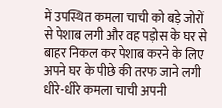में उपस्थित कमला चाची को बड़े जोरों से पेशाब लगी और वह पड़ोस के घर से बाहर निकल कर पेशाब करने के लिए अपने घर के पीछे की तरफ जाने लगी धीरे-धीरे कमला चाची अपनी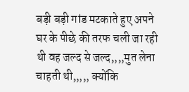बड़ी बड़ी गांड मटकाते हुए अपने घर के पीछे की तरफ चली जा रही थी वह जल्द से जल्द,,,,मुत लेना चाहती थी,,,,, क्योंकि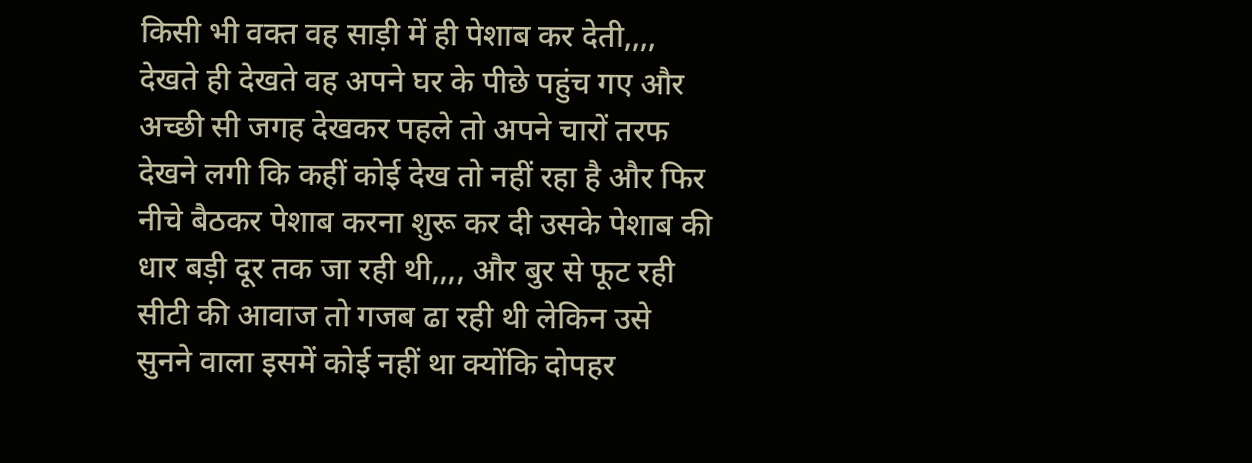किसी भी वक्त वह साड़ी में ही पेशाब कर देती,,,, देखते ही देखते वह अपने घर के पीछे पहुंच गए और अच्छी सी जगह देखकर पहले तो अपने चारों तरफ देखने लगी कि कहीं कोई देख तो नहीं रहा है और फिर नीचे बैठकर पेशाब करना शुरू कर दी उसके पेशाब की धार बड़ी दूर तक जा रही थी,,,, और बुर से फूट रही सीटी की आवाज तो गजब ढा रही थी लेकिन उसे सुनने वाला इसमें कोई नहीं था क्योंकि दोपहर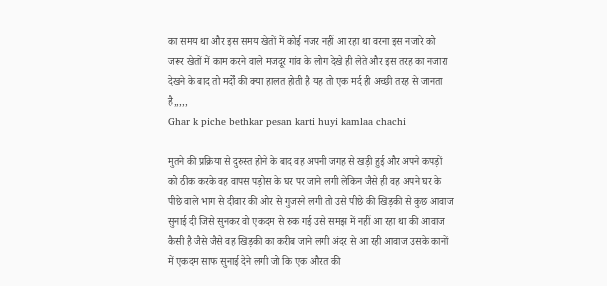का समय था और इस समय खेतों में कोई नजर नहीं आ रहा था वरना इस नजारे को जरूर खेतों में काम करने वाले मजदूर गांव के लोग देखे ही लेते और इस तरह का नजारा देखने के बाद तो मर्दों की क्या हालत होती है यह तो एक मर्द ही अच्छी तरह से जानता है,,,,,
Ghar k piche bethkar pesan karti huyi kamlaa chachi

मुतने की प्रक्रिया से दुरुस्त होने के बाद वह अपनी जगह से खड़ी हुई और अपने कपड़ों को ठीक करके वह वापस पड़ोस के घर पर जाने लगी लेकिन जैसे ही वह अपने घर के पीछे वाले भाग से दीवार की ओर से गुजरने लगी तो उसे पीछे की खिड़की से कुछ आवाज सुनाई दी जिसे सुनकर वो एकदम से रुक गई उसे समझ में नहीं आ रहा था की आवाज कैसी है जैसे जैसे वह खिड़की का करीब जाने लगी अंदर से आ रही आवाज उसके कानों में एकदम साफ सुनाई देने लगी जो कि एक औरत की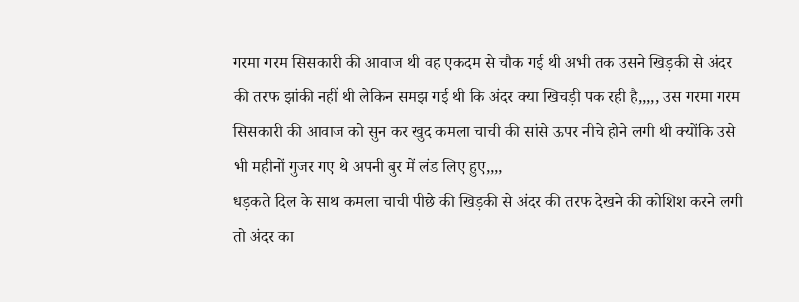गरमा गरम सिसकारी की आवाज थी वह एकदम से चौक गई थी अभी तक उसने खिड़की से अंदर की तरफ झांकी नहीं थी लेकिन समझ गई थी कि अंदर क्या खिचड़ी पक रही है,,,,, उस गरमा गरम सिसकारी की आवाज को सुन कर खुद कमला चाची की सांसे ऊपर नीचे होने लगी थी क्योंकि उसे भी महीनों गुजर गए थे अपनी बुर में लंड लिए हुए,,,,
धड़कते दिल के साथ कमला चाची पीछे की खिड़की से अंदर की तरफ देखने की कोशिश करने लगी तो अंदर का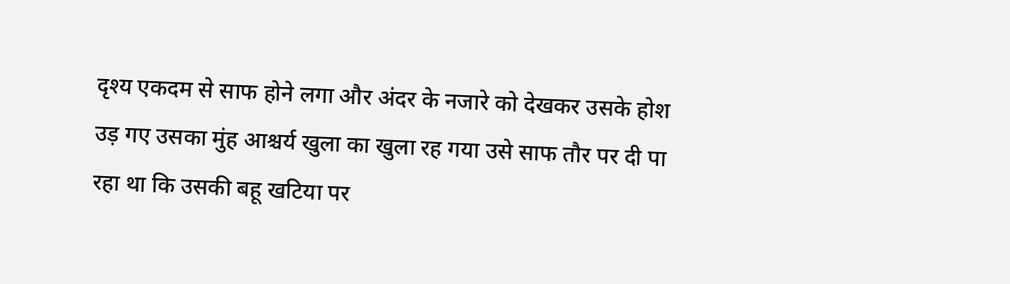दृश्य एकदम से साफ होने लगा और अंदर के नजारे को देखकर उसके होश उड़ गए उसका मुंह आश्चर्य खुला का खुला रह गया उसे साफ तौर पर दी पा रहा था कि उसकी बहू खटिया पर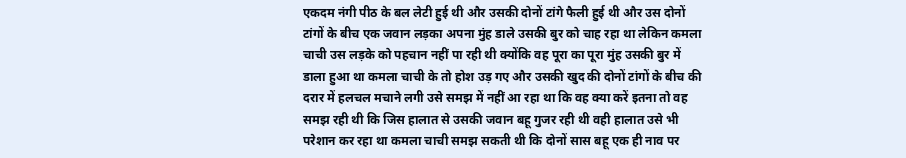एकदम नंगी पीठ के बल लेटी हुई थी और उसकी दोनों टांगे फैली हुई थी और उस दोनों टांगों के बीच एक जवान लड़का अपना मुंह डाले उसकी बुर को चाह रहा था लेकिन कमला चाची उस लड़के को पहचान नहीं पा रही थी क्योंकि वह पूरा का पूरा मुंह उसकी बुर में डाला हुआ था कमला चाची के तो होश उड़ गए और उसकी खुद की दोनों टांगों के बीच की दरार में हलचल मचाने लगी उसे समझ में नहीं आ रहा था कि वह क्या करें इतना तो वह समझ रही थी कि जिस हालात से उसकी जवान बहू गुजर रही थी वही हालात उसे भी परेशान कर रहा था कमला चाची समझ सकती थी कि दोनों सास बहू एक ही नाव पर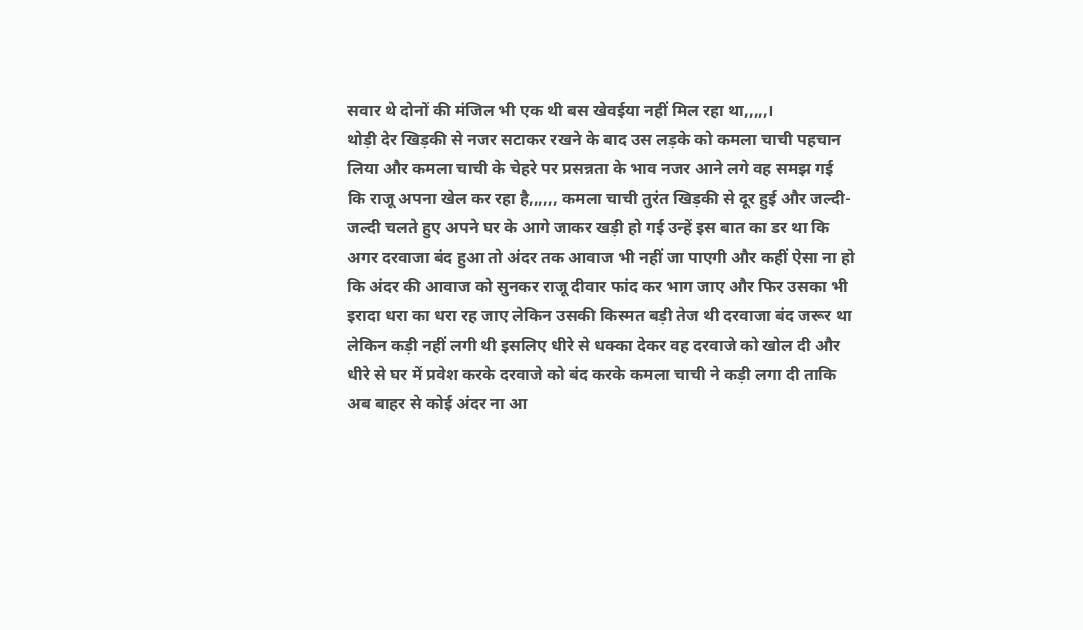सवार थे दोनों की मंजिल भी एक थी बस खेवईया नहीं मिल रहा था,,,,,।
थोड़ी देर खिड़की से नजर सटाकर रखने के बाद उस लड़के को कमला चाची पहचान लिया और कमला चाची के चेहरे पर प्रसन्नता के भाव नजर आने लगे वह समझ गई कि राजू अपना खेल कर रहा है,,,,,, कमला चाची तुरंत खिड़की से दूर हुई और जल्दी-जल्दी चलते हुए अपने घर के आगे जाकर खड़ी हो गई उन्हें इस बात का डर था कि अगर दरवाजा बंद हुआ तो अंदर तक आवाज भी नहीं जा पाएगी और कहीं ऐसा ना हो कि अंदर की आवाज को सुनकर राजू दीवार फांद कर भाग जाए और फिर उसका भी इरादा धरा का धरा रह जाए लेकिन उसकी किस्मत बड़ी तेज थी दरवाजा बंद जरूर था लेकिन कड़ी नहीं लगी थी इसलिए धीरे से धक्का देकर वह दरवाजे को खोल दी और धीरे से घर में प्रवेश करके दरवाजे को बंद करके कमला चाची ने कड़ी लगा दी ताकि अब बाहर से कोई अंदर ना आ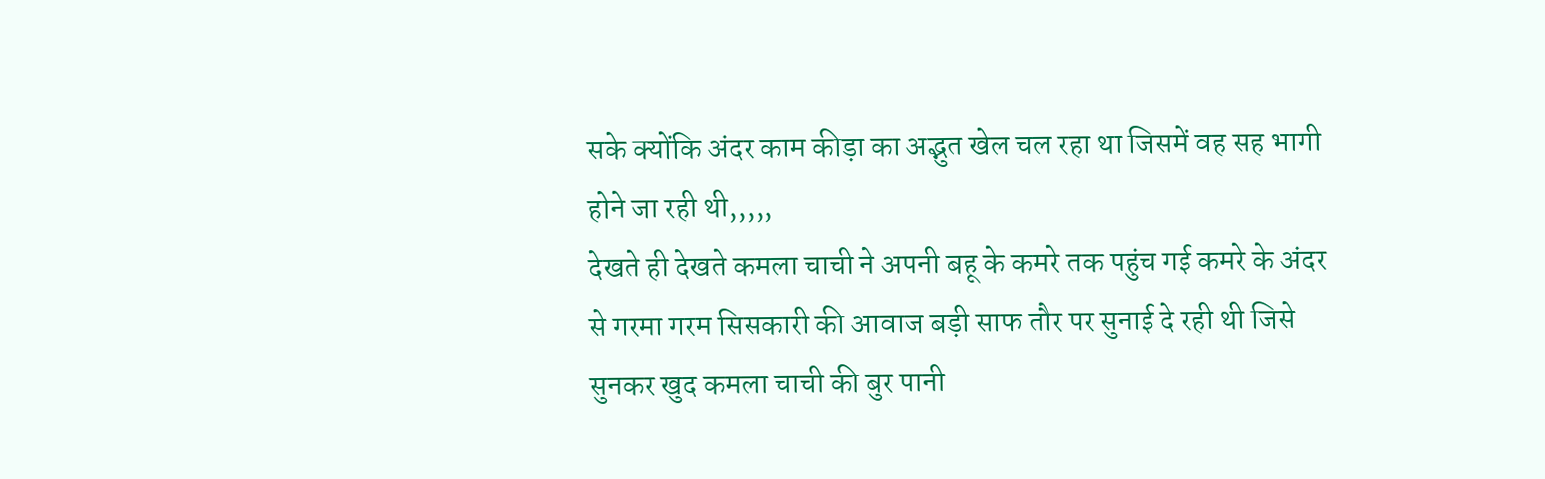सके क्योंकि अंदर काम कीड़ा का अद्भुत खेल चल रहा था जिसमें वह सह भागी होने जा रही थी,,,,,
देखते ही देखते कमला चाची ने अपनी बहू के कमरे तक पहुंच गई कमरे के अंदर से गरमा गरम सिसकारी की आवाज बड़ी साफ तौर पर सुनाई दे रही थी जिसे सुनकर खुद कमला चाची की बुर पानी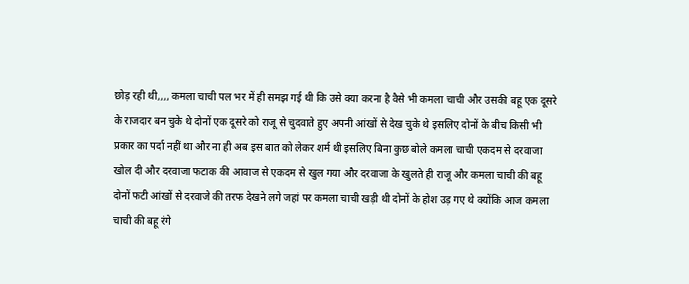छोड़ रही थी,,,, कमला चाची पल भर में ही समझ गई थी कि उसे क्या करना है वैसे भी कमला चाची और उसकी बहू एक दूसरे के राजदार बन चुके थे दोनों एक दूसरे को राजू से चुदवाते हुए अपनी आंखों से देख चुके थे इसलिए दोनों के बीच किसी भी प्रकार का पर्दा नहीं था और ना ही अब इस बात को लेकर शर्म थी इसलिए बिना कुछ बोले कमला चाची एकदम से दरवाजा खोल दी और दरवाजा फटाक की आवाज से एकदम से खुल गया और दरवाजा के खुलते ही राजू और कमला चाची की बहू दोनों फटी आंखों से दरवाजे की तरफ देखने लगे जहां पर कमला चाची खड़ी थी दोनों के होश उड़ गए थे क्योंकि आज कमला चाची की बहू रंगे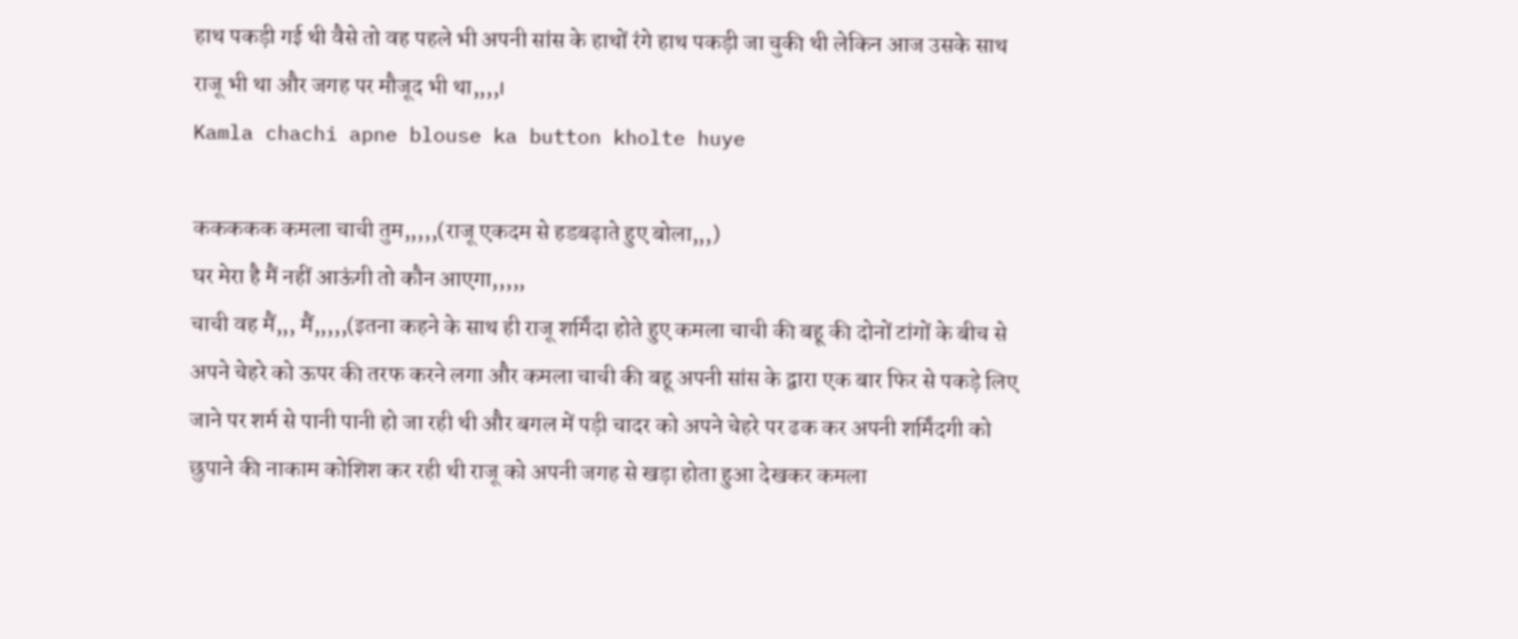हाथ पकड़ी गई थी वैसे तो वह पहले भी अपनी सांस के हाथों रंगे हाथ पकड़ी जा चुकी थी लेकिन आज उसके साथ राजू भी था और जगह पर मौजूद भी था,,,,।
Kamla chachi apne blouse ka button kholte huye

ककककक कमला चाची तुम,,,,,(राजू एकदम से हडबढ़ाते हुए बोला,,,)
घर मेरा है मैं नहीं आऊंगी तो कौन आएगा,,,,,
चाची वह मैं,,, मैं,,,,,(इतना कहने के साथ ही राजू शर्मिंदा होते हुए कमला चाची की बहू की दोनों टांगों के बीच से अपने चेहरे को ऊपर की तरफ करने लगा और कमला चाची की बहू अपनी सांस के द्वारा एक बार फिर से पकड़े लिए जाने पर शर्म से पानी पानी हो जा रही थी और बगल में पड़ी चादर को अपने चेहरे पर ढक कर अपनी शर्मिंदगी को छुपाने की नाकाम कोशिश कर रही थी राजू को अपनी जगह से खड़ा होता हुआ देखकर कमला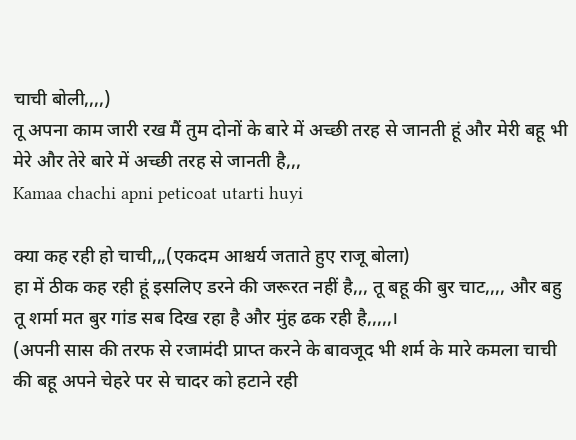चाची बोली,,,,)
तू अपना काम जारी रख मैं तुम दोनों के बारे में अच्छी तरह से जानती हूं और मेरी बहू भी मेरे और तेरे बारे में अच्छी तरह से जानती है,,,
Kamaa chachi apni peticoat utarti huyi

क्या कह रही हो चाची,,,(एकदम आश्चर्य जताते हुए राजू बोला)
हा में ठीक कह रही हूं इसलिए डरने की जरूरत नहीं है,,, तू बहू की बुर चाट,,,, और बहु तू शर्मा मत बुर गांड सब दिख रहा है और मुंह ढक रही है,,,,,।
(अपनी सास की तरफ से रजामंदी प्राप्त करने के बावजूद भी शर्म के मारे कमला चाची की बहू अपने चेहरे पर से चादर को हटाने रही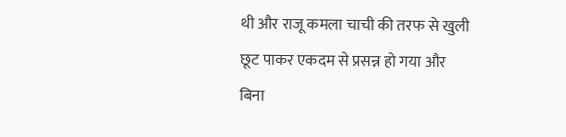थी और राजू कमला चाची की तरफ से खुली छूट पाकर एकदम से प्रसन्न हो गया और बिना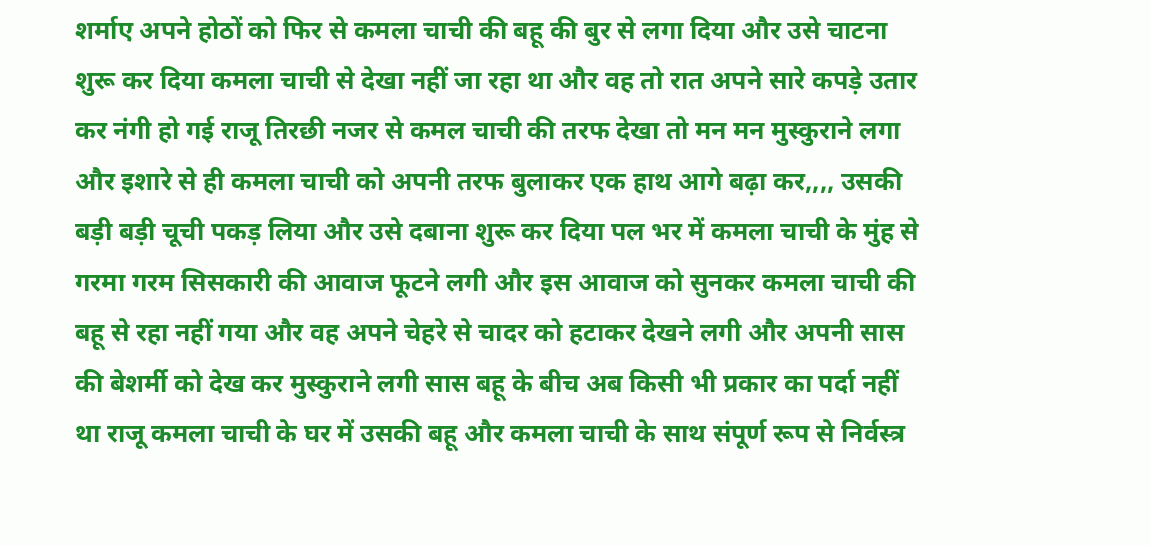शर्माए अपने होठों को फिर से कमला चाची की बहू की बुर से लगा दिया और उसे चाटना शुरू कर दिया कमला चाची से देखा नहीं जा रहा था और वह तो रात अपने सारे कपड़े उतार कर नंगी हो गई राजू तिरछी नजर से कमल चाची की तरफ देखा तो मन मन मुस्कुराने लगा और इशारे से ही कमला चाची को अपनी तरफ बुलाकर एक हाथ आगे बढ़ा कर,,,, उसकी बड़ी बड़ी चूची पकड़ लिया और उसे दबाना शुरू कर दिया पल भर में कमला चाची के मुंह से गरमा गरम सिसकारी की आवाज फूटने लगी और इस आवाज को सुनकर कमला चाची की बहू से रहा नहीं गया और वह अपने चेहरे से चादर को हटाकर देखने लगी और अपनी सास की बेशर्मी को देख कर मुस्कुराने लगी सास बहू के बीच अब किसी भी प्रकार का पर्दा नहीं था राजू कमला चाची के घर में उसकी बहू और कमला चाची के साथ संपूर्ण रूप से निर्वस्त्र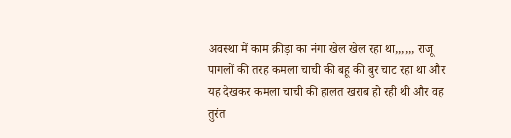अवस्था में काम क्रीड़ा का नंगा खेल खेल रहा था,,,,,, राजू पागलों की तरह कमला चाची की बहू की बुर चाट रहा था और यह देखकर कमला चाची की हालत खराब हो रही थी और वह तुरंत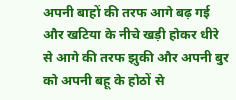अपनी बाहों की तरफ आगे बढ़ गई और खटिया के नीचे खड़ी होकर धीरे से आगे की तरफ झुकी और अपनी बुर को अपनी बहू के होठों से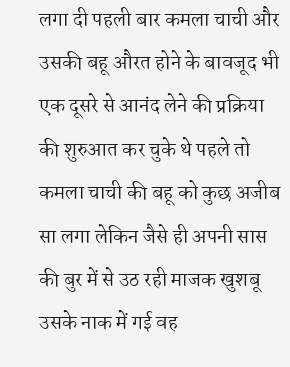लगा दी पहली बार कमला चाची और उसकी बहू औरत होने के बावजूद भी एक दूसरे से आनंद लेने की प्रक्रिया की शुरुआत कर चुके थे पहले तो कमला चाची की बहू को कुछ अजीब सा लगा लेकिन जैसे ही अपनी सास की बुर में से उठ रही माजक खुशबू उसके नाक में गई वह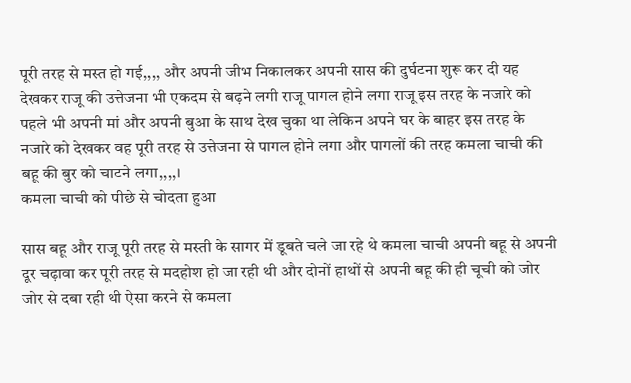पूरी तरह से मस्त हो गई,,,, और अपनी जीभ निकालकर अपनी सास की दुर्घटना शुरू कर दी यह देखकर राजू की उत्तेजना भी एकदम से बढ़ने लगी राजू पागल होने लगा राजू इस तरह के नजारे को पहले भी अपनी मां और अपनी बुआ के साथ देख चुका था लेकिन अपने घर के बाहर इस तरह के नजारे को देखकर वह पूरी तरह से उत्तेजना से पागल होने लगा और पागलों की तरह कमला चाची की बहू की बुर को चाटने लगा,,,,।
कमला चाची को पीछे से चोदता हुआ

सास बहू और राजू पूरी तरह से मस्ती के सागर में डूबते चले जा रहे थे कमला चाची अपनी बहू से अपनी दूर चढ़ावा कर पूरी तरह से मदहोश हो जा रही थी और दोनों हाथों से अपनी बहू की ही चूची को जोर जोर से दबा रही थी ऐसा करने से कमला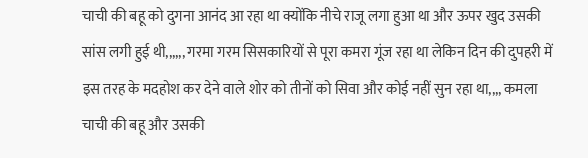चाची की बहू को दुगना आनंद आ रहा था क्योंकि नीचे राजू लगा हुआ था और ऊपर खुद उसकी सांस लगी हुई थी,,,,,, गरमा गरम सिसकारियों से पूरा कमरा गूंज रहा था लेकिन दिन की दुपहरी में इस तरह के मदहोश कर देने वाले शोर को तीनों को सिवा और कोई नहीं सुन रहा था,,,, कमला चाची की बहू और उसकी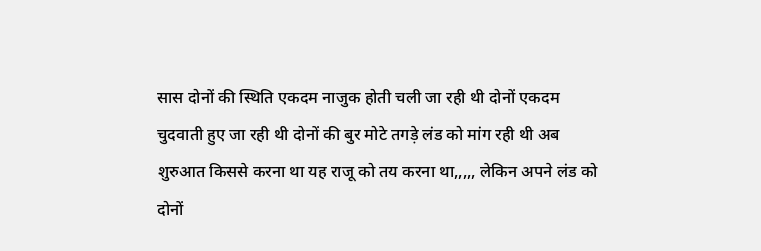सास दोनों की स्थिति एकदम नाजुक होती चली जा रही थी दोनों एकदम चुदवाती हुए जा रही थी दोनों की बुर मोटे तगड़े लंड को मांग रही थी अब शुरुआत किससे करना था यह राजू को तय करना था,,,,, लेकिन अपने लंड को दोनों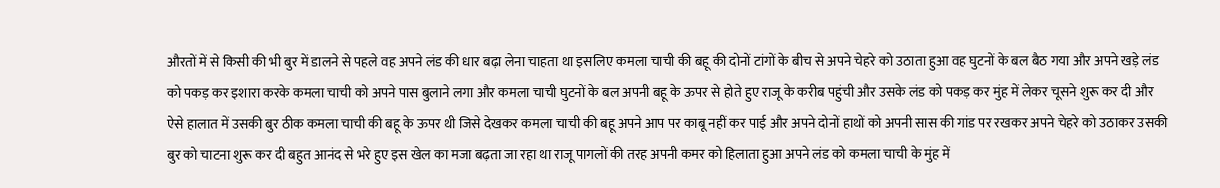औरतों में से किसी की भी बुर में डालने से पहले वह अपने लंड की धार बढ़ा लेना चाहता था इसलिए कमला चाची की बहू की दोनों टांगों के बीच से अपने चेहरे को उठाता हुआ वह घुटनों के बल बैठ गया और अपने खड़े लंड को पकड़ कर इशारा करके कमला चाची को अपने पास बुलाने लगा और कमला चाची घुटनों के बल अपनी बहू के ऊपर से होते हुए राजू के करीब पहुंची और उसके लंड को पकड़ कर मुंह में लेकर चूसने शुरू कर दी और ऐसे हालात में उसकी बुर ठीक कमला चाची की बहू के ऊपर थी जिसे देखकर कमला चाची की बहू अपने आप पर काबू नहीं कर पाई और अपने दोनों हाथों को अपनी सास की गांड पर रखकर अपने चेहरे को उठाकर उसकी बुर को चाटना शुरू कर दी बहुत आनंद से भरे हुए इस खेल का मजा बढ़ता जा रहा था राजू पागलों की तरह अपनी कमर को हिलाता हुआ अपने लंड को कमला चाची के मुंह में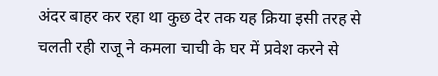अंदर बाहर कर रहा था कुछ देर तक यह क्रिया इसी तरह से चलती रही राजू ने कमला चाची के घर में प्रवेश करने से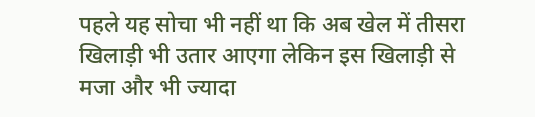पहले यह सोचा भी नहीं था कि अब खेल में तीसरा खिलाड़ी भी उतार आएगा लेकिन इस खिलाड़ी से मजा और भी ज्यादा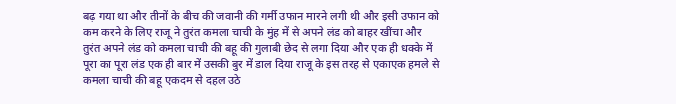बढ़ गया था और तीनों के बीच की जवानी की गर्मी उफान मारने लगी थी और इसी उफान को कम करने के लिए राजू ने तुरंत कमला चाची के मुंह में से अपने लंड को बाहर खींचा और तुरंत अपने लंड को कमला चाची की बहू की गुलाबी छेद से लगा दिया और एक ही धक्के में पूरा का पूरा लंड एक ही बार में उसकी बुर में डाल दिया राजू के इस तरह से एकाएक हमले से कमला चाची की बहू एकदम से दहल उठे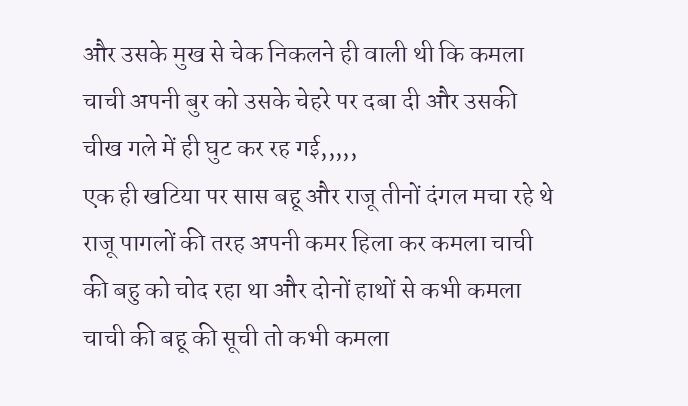और उसके मुख से चेक निकलने ही वाली थी कि कमला चाची अपनी बुर को उसके चेहरे पर दबा दी और उसकी चीख गले में ही घुट कर रह गई,,,,,
एक ही खटिया पर सास बहू और राजू तीनों दंगल मचा रहे थे राजू पागलों की तरह अपनी कमर हिला कर कमला चाची की बहु को चोद रहा था और दोनों हाथों से कभी कमला चाची की बहू की सूची तो कभी कमला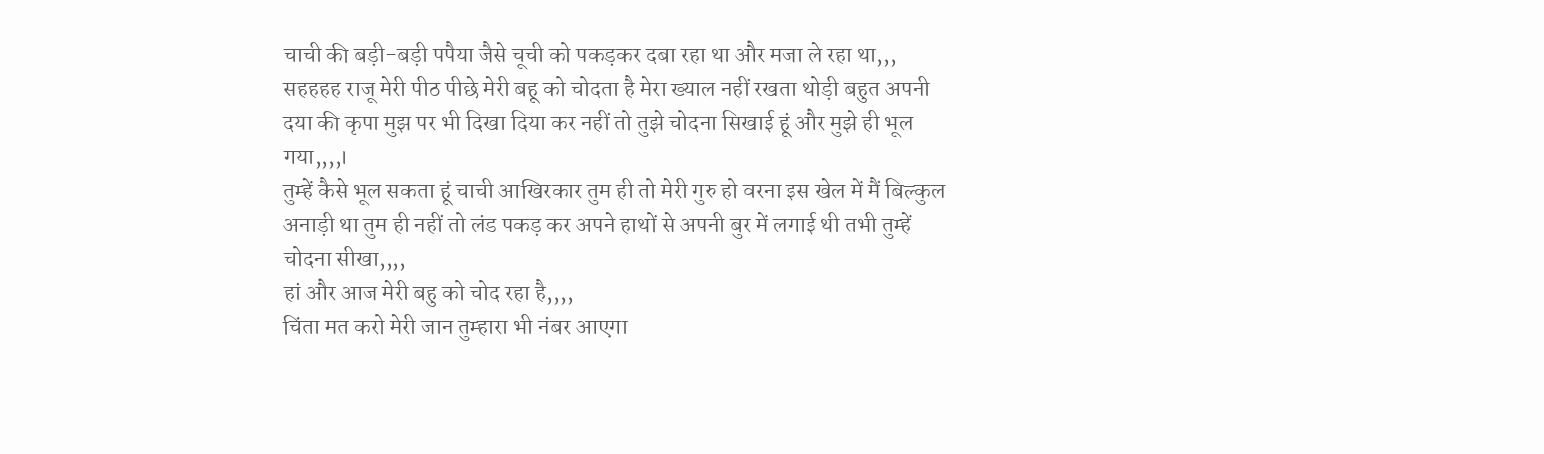चाची की बड़ी-बड़ी पपैया जैसे चूची को पकड़कर दबा रहा था और मजा ले रहा था,,,
सहहहह राजू मेरी पीठ पीछे मेरी बहू को चोदता है मेरा ख्याल नहीं रखता थोड़ी बहुत अपनी दया की कृपा मुझ पर भी दिखा दिया कर नहीं तो तुझे चोदना सिखाई हूं और मुझे ही भूल गया,,,,।
तुम्हें कैसे भूल सकता हूं चाची आखिरकार तुम ही तो मेरी गुरु हो वरना इस खेल में मैं बिल्कुल अनाड़ी था तुम ही नहीं तो लंड पकड़ कर अपने हाथों से अपनी बुर में लगाई थी तभी तुम्हें चोदना सीखा,,,,
हां और आज मेरी बहु को चोद रहा है,,,,
चिंता मत करो मेरी जान तुम्हारा भी नंबर आएगा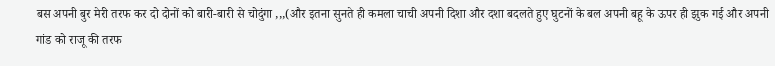बस अपनी बुर मेरी तरफ कर दो दोनों को बारी-बारी से चोदुंगा ,,,(और इतना सुनते ही कमला चाची अपनी दिशा और दशा बदलते हुए घुटनों के बल अपनी बहू के ऊपर ही झुक गई और अपनी गांड को राजू की तरफ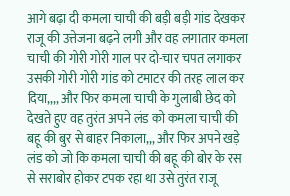आगे बढ़ा दी कमला चाची की बड़ी बड़ी गांड देखकर राजू की उत्तेजना बढ़ने लगी और वह लगातार कमला चाची की गोरी गोरी गाल पर दो-चार चपत लगाकर उसकी गोरी गोरी गांड को टमाटर की तरह लाल कर दिया,,,, और फिर कमला चाची के गुलाबी छेद को देखते हुए वह तुरंत अपने लंड को कमला चाची की बहू की बुर से बाहर निकाला,,, और फिर अपने खड़े लंड को जो कि कमला चाची की बहू की बोर के रस से सराबोर होकर टपक रहा था उसे तुरंत राजू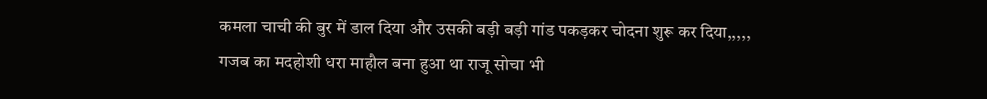कमला चाची की बुर में डाल दिया और उसकी बड़ी बड़ी गांड पकड़कर चोदना शुरू कर दिया,,,,,
गजब का मदहोशी धरा माहौल बना हुआ था राजू सोचा भी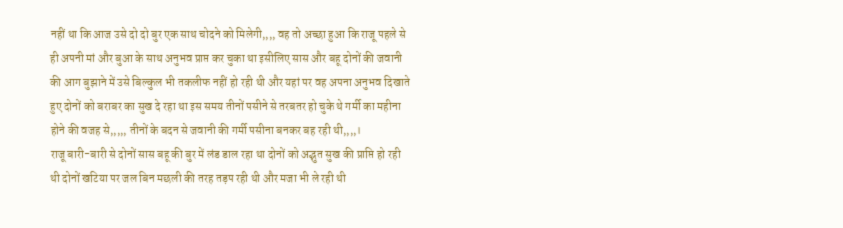नहीं था कि आज उसे दो दो बुर एक साथ चोदने को मिलेगी,,,, वह तो अच्छा हुआ कि राजू पहले से ही अपनी मां और बुआ के साथ अनुभव प्राप्त कर चुका था इसीलिए सास और बहू दोनों की जवानी की आग बुझाने में उसे बिल्कुल भी तकलीफ नहीं हो रही थी और यहां पर वह अपना अनुभव दिखाते हुए दोनों को बराबर का सुख दे रहा था इस समय तीनों पसीने से तरबतर हो चुके थे गर्मी का महीना होने की वजह से,,,,, तीनों के बदन से जवानी की गर्मी पसीना बनकर बह रही थी,,,,।
राजू बारी-बारी से दोनों सास बहू की बुर में लंड डाल रहा था दोनों को अद्भुत सुख की प्राप्ति हो रही थी दोनों खटिया पर जल बिन मछली की तरह तड़प रही थी और मजा भी ले रही थी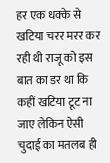हर एक धक्के से खटिया चरर मरर कर रही थी राजू को इस बात का डर था कि कहीं खटिया टूट ना जाए लेकिन ऐसी चुदाई का मतलब ही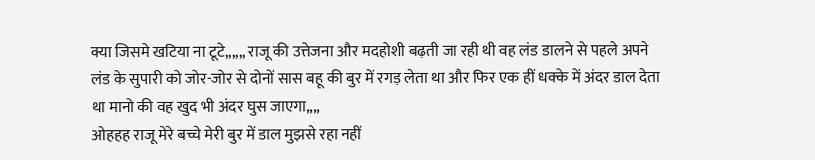क्या जिसमे खटिया ना टूटे,,,,,, राजू की उत्तेजना और मदहोशी बढ़ती जा रही थी वह लंड डालने से पहले अपने लंड के सुपारी को जोर-जोर से दोनों सास बहू की बुर में रगड़ लेता था और फिर एक हीं धक्के में अंदर डाल देता था मानो की वह खुद भी अंदर घुस जाएगा,,,,
ओहहह राजू मेरे बच्चे मेरी बुर में डाल मुझसे रहा नहीं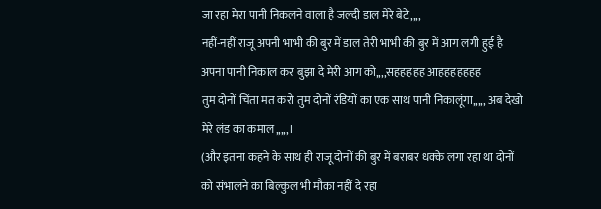जा रहा मेरा पानी निकलने वाला है जल्दी डाल मेरे बेटे,,,,
नहीं-नहीं राजू अपनी भाभी की बुर में डाल तेरी भाभी की बुर में आग लगी हुई है अपना पानी निकाल कर बुझा दे मेरी आग को,,,,सहहहहह आहहहहहहह
तुम दोनों चिंता मत करो तुम दोनों रंडियों का एक साथ पानी निकालूंगा,,,,, अब देखो मेरे लंड का कमाल,,,,,।
(और इतना कहने के साथ ही राजू दोनों की बुर में बराबर धक्के लगा रहा था दोनों को संभालने का बिल्कुल भी मौका नहीं दे रहा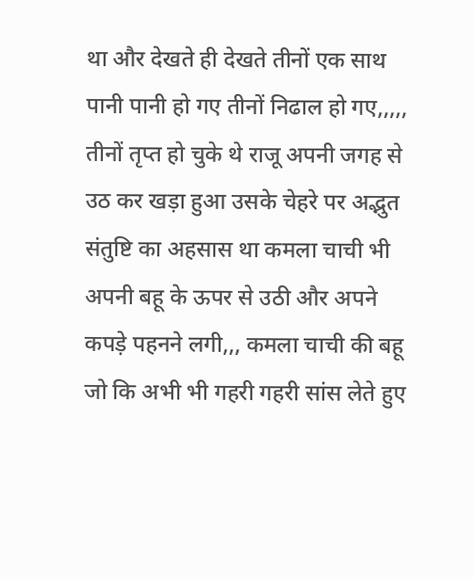था और देखते ही देखते तीनों एक साथ पानी पानी हो गए तीनों निढाल हो गए,,,,, तीनों तृप्त हो चुके थे राजू अपनी जगह से उठ कर खड़ा हुआ उसके चेहरे पर अद्भुत संतुष्टि का अहसास था कमला चाची भी अपनी बहू के ऊपर से उठी और अपने कपड़े पहनने लगी,,, कमला चाची की बहू जो कि अभी भी गहरी गहरी सांस लेते हुए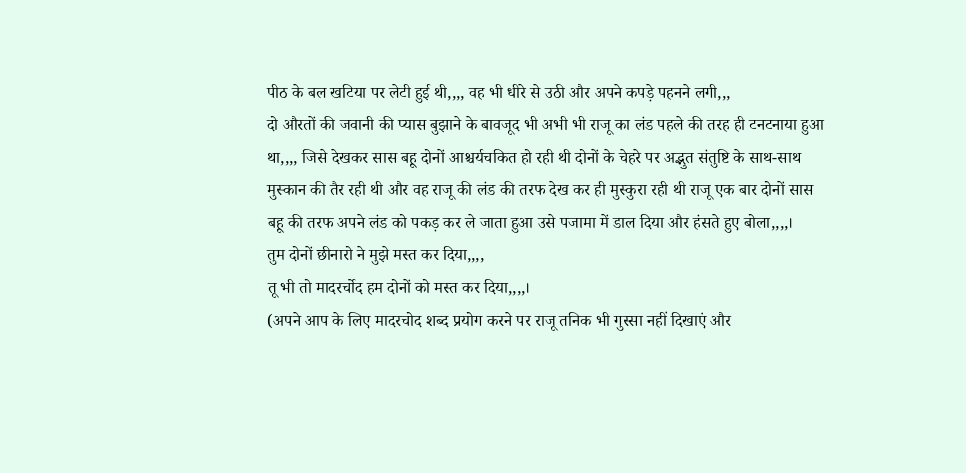पीठ के बल खटिया पर लेटी हुई थी,,,, वह भी धीरे से उठी और अपने कपड़े पहनने लगी,,,
दो औरतों की जवानी की प्यास बुझाने के बावजूद भी अभी भी राजू का लंड पहले की तरह ही टनटनाया हुआ था,,,, जिसे देखकर सास बहू दोनों आश्चर्यचकित हो रही थी दोनों के चेहरे पर अद्भुत संतुष्टि के साथ-साथ मुस्कान की तैर रही थी और वह राजू की लंड की तरफ देख कर ही मुस्कुरा रही थी राजू एक बार दोनों सास बहू की तरफ अपने लंड को पकड़ कर ले जाता हुआ उसे पजामा में डाल दिया और हंसते हुए बोला,,,,।
तुम दोनों छीनारो ने मुझे मस्त कर दिया,,,,
तू भी तो मादरर्चोद हम दोनों को मस्त कर दिया,,,,।
(अपने आप के लिए मादरचोद शब्द प्रयोग करने पर राजू तनिक भी गुस्सा नहीं दिखाएं और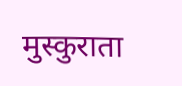मुस्कुराता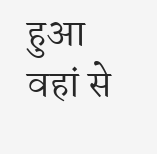हुआ वहां से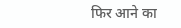फिर आने का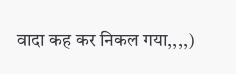वादा कह कर निकल गया,,,,)